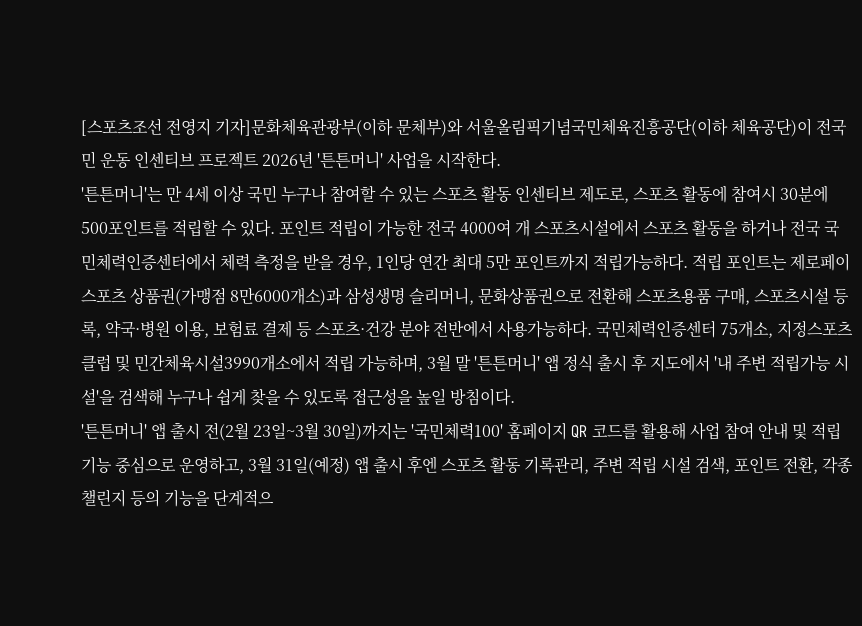[스포츠조선 전영지 기자]문화체육관광부(이하 문체부)와 서울올림픽기념국민체육진흥공단(이하 체육공단)이 전국민 운동 인센티브 프로젝트 2026년 '튼튼머니' 사업을 시작한다.
'튼튼머니'는 만 4세 이상 국민 누구나 참여할 수 있는 스포츠 활동 인센티브 제도로, 스포츠 활동에 참여시 30분에 500포인트를 적립할 수 있다. 포인트 적립이 가능한 전국 4000여 개 스포츠시설에서 스포츠 활동을 하거나 전국 국민체력인증센터에서 체력 측정을 받을 경우, 1인당 연간 최대 5만 포인트까지 적립가능하다. 적립 포인트는 제로페이 스포츠 상품권(가맹점 8만6000개소)과 삼성생명 슬리머니, 문화상품권으로 전환해 스포츠용품 구매, 스포츠시설 등록, 약국·병원 이용, 보험료 결제 등 스포츠·건강 분야 전반에서 사용가능하다. 국민체력인증센터 75개소, 지정스포츠클럽 및 민간체육시설3990개소에서 적립 가능하며, 3월 말 '튼튼머니' 앱 정식 출시 후 지도에서 '내 주변 적립가능 시설'을 검색해 누구나 쉽게 찾을 수 있도록 접근성을 높일 방침이다.
'튼튼머니' 앱 출시 전(2월 23일~3월 30일)까지는 '국민체력100' 홈페이지 QR 코드를 활용해 사업 참여 안내 및 적립 기능 중심으로 운영하고, 3월 31일(예정) 앱 출시 후엔 스포츠 활동 기록관리, 주변 적립 시설 검색, 포인트 전환, 각종 챌린지 등의 기능을 단계적으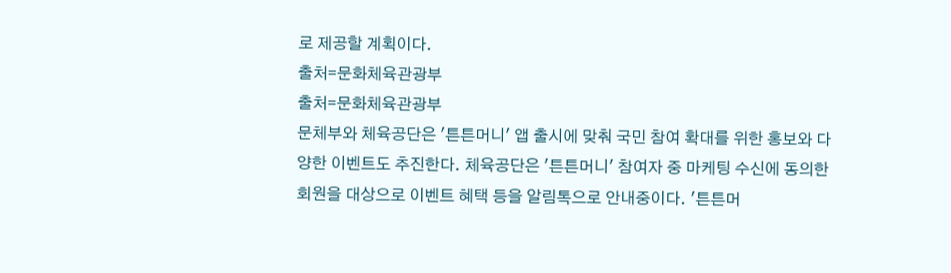로 제공할 계획이다.
출처=문화체육관광부
출처=문화체육관광부
문체부와 체육공단은 '튼튼머니' 앱 출시에 맞춰 국민 참여 확대를 위한 홍보와 다양한 이벤트도 추진한다. 체육공단은 '튼튼머니' 참여자 중 마케팅 수신에 동의한 회원을 대상으로 이벤트 혜택 등을 알림톡으로 안내중이다. '튼튼머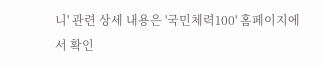니' 관련 상세 내용은 '국민체력100' 홈페이지에서 확인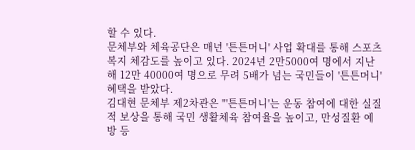할 수 있다.
문체부와 체육공단은 매년 '튼튼머니' 사업 확대를 통해 스포츠 복지 체감도를 높이고 있다. 2024년 2만5000여 명에서 지난해 12만 40000여 명으로 무려 5배가 넘는 국민들이 '튼튼머니' 혜택을 받았다.
김대현 문체부 제2차관은 "'튼튼머니'는 운동 참여에 대한 실질적 보상을 통해 국민 생활체육 참여율을 높이고, 만성질환 예방 등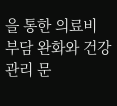을 통한 의료비 부담 완화와 건강관리 문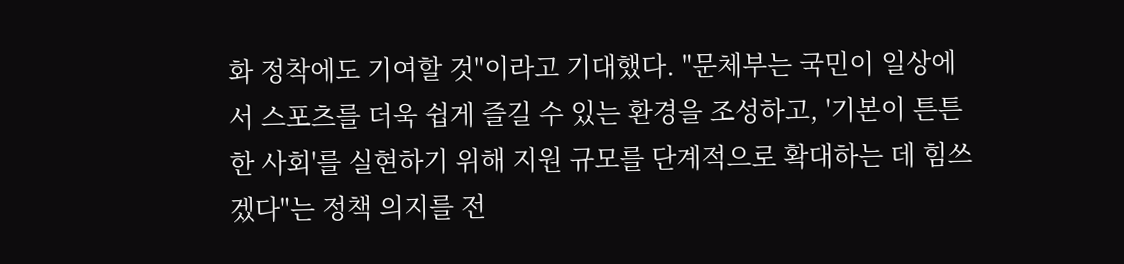화 정착에도 기여할 것"이라고 기대했다. "문체부는 국민이 일상에서 스포츠를 더욱 쉽게 즐길 수 있는 환경을 조성하고, '기본이 튼튼한 사회'를 실현하기 위해 지원 규모를 단계적으로 확대하는 데 힘쓰겠다"는 정책 의지를 전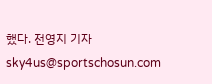했다. 전영지 기자 sky4us@sportschosun.com